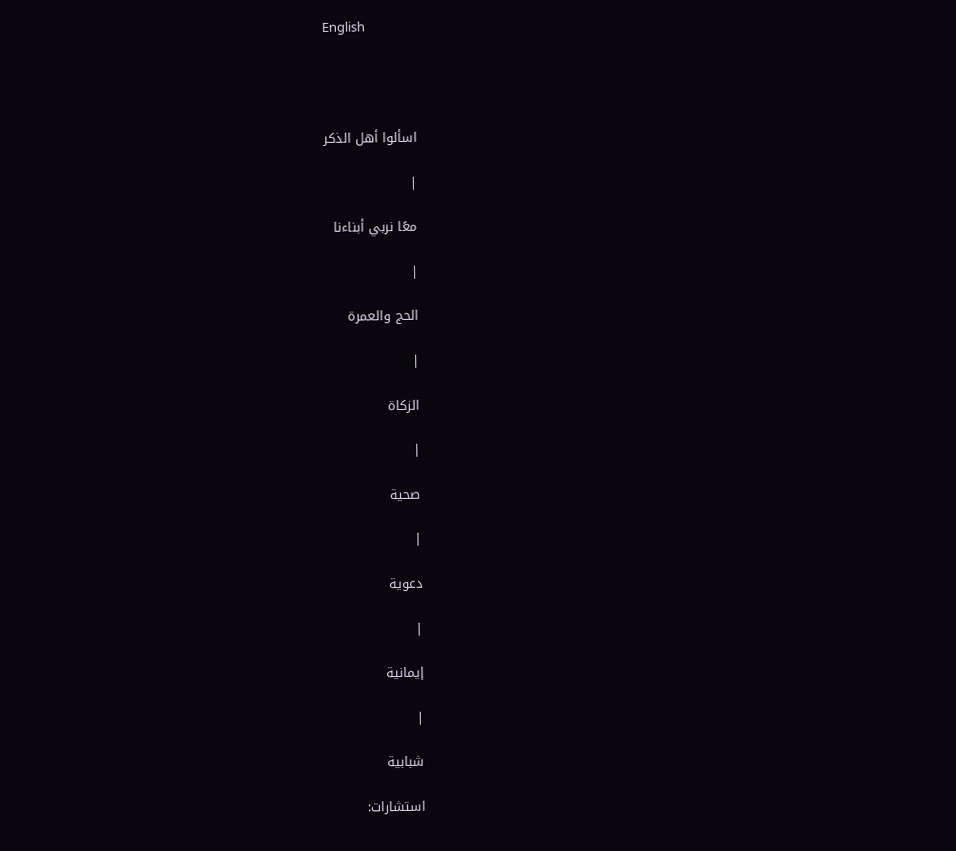English




اسألوا أهل الذكر

|

معًا نربي أبناءنا

|

الحج والعمرة

|

الزكاة

|

صحية

|

دعوية

|

إيمانية

|

شبابية

استشارات: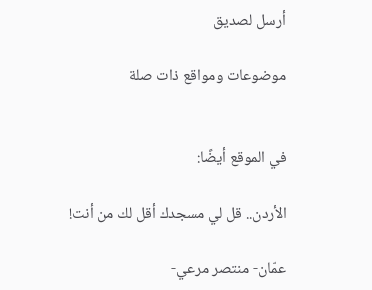أرسل لصديق

موضوعات ومواقع ذات صلة


في الموقع أيضًا:

الأردن.. قل لي مسجدك أقل لك من أنت!

عمّان- منتصر مرعي-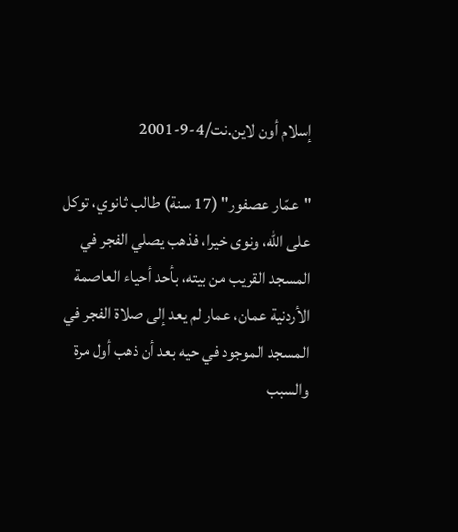إسلام أون لاين.نت/4-9-2001

"عمّار عصفور" (17 سنة) طالب ثانوي، توكل على الله، ونوى خيرا، فذهب يصلي الفجر في المسجد القريب من بيته، بأحد أحياء العاصمة الأردنية عمان، عمار لم يعد إلى صلاة الفجر في المسجد الموجود في حيه بعد أن ذهب أول مرة والسبب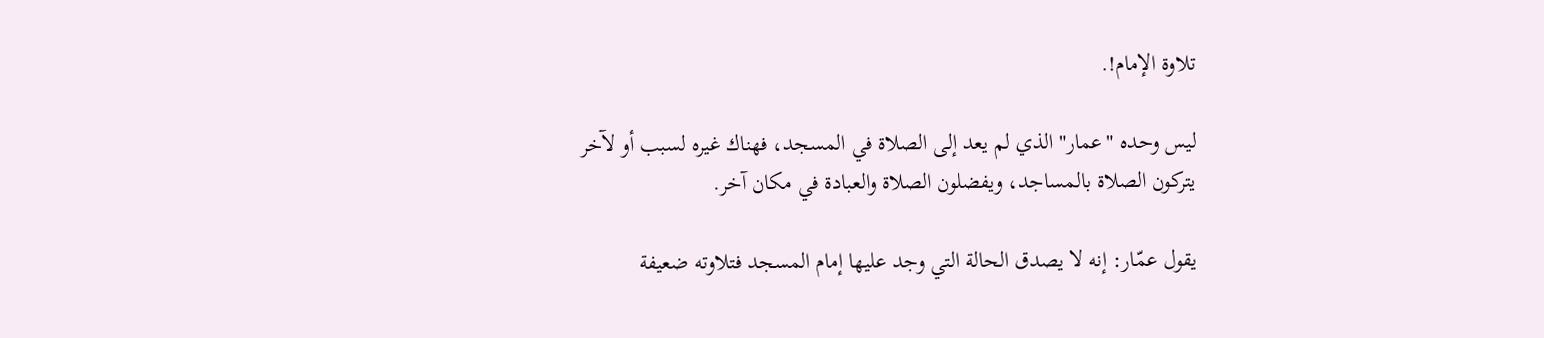تلاوة الإمام!.

ليس وحده "عمار" الذي لم يعد إلى الصلاة في المسجد، فهناك غيره لسبب أو لآخر يتركون الصلاة بالمساجد، ويفضلون الصلاة والعبادة في مكان آخر.

يقول عمّار: إنه لا يصدق الحالة التي وجد عليها إمام المسجد فتلاوته ضعيفة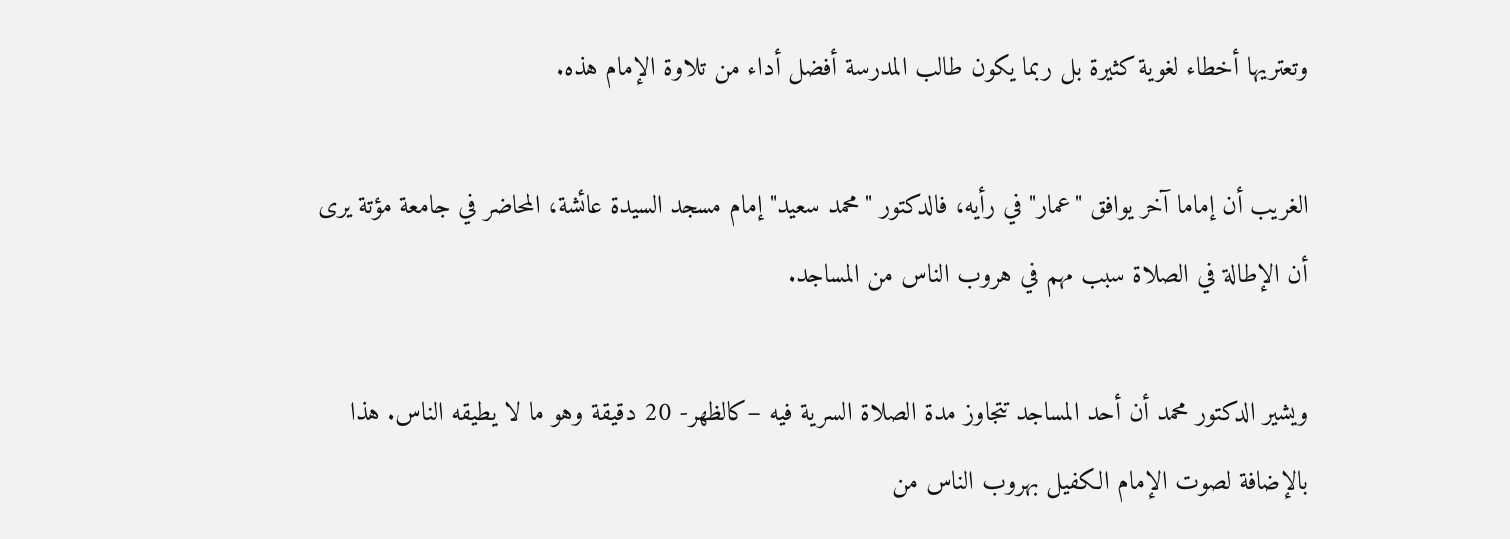وتعتريها أخطاء لغوية كثيرة بل ربما يكون طالب المدرسة أفضل أداء من تلاوة الإمام هذه.

الغريب أن إماما آخر يوافق "عمار" في رأيه، فالدكتور "محمد سعيد" إمام مسجد السيدة عائشة، المحاضر في جامعة مؤتة يرى أن الإطالة في الصلاة سبب مهم في هروب الناس من المساجد.

ويشير الدكتور محمد أن أحد المساجد تتجاوز مدة الصلاة السرية فيه –كالظهر- 20 دقيقة وهو ما لا يطيقه الناس. هذا بالإضافة لصوت الإمام الكفيل بهروب الناس من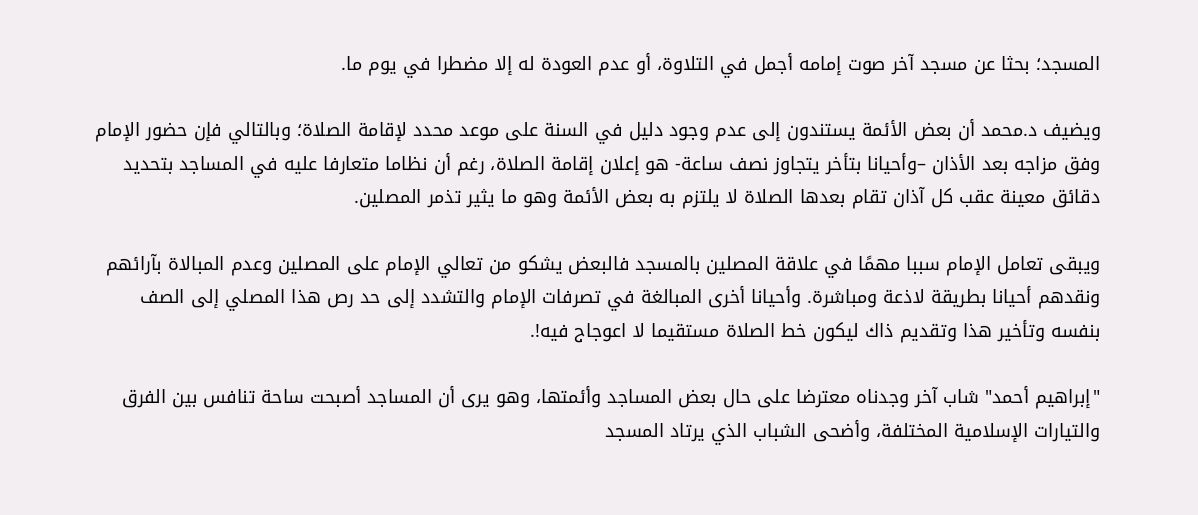المسجد؛ بحثا عن مسجد آخر صوت إمامه أجمل في التلاوة، أو عدم العودة له إلا مضطرا في يوم ما.

ويضيف د.محمد أن بعض الأئمة يستندون إلى عدم وجود دليل في السنة على موعد محدد لإقامة الصلاة؛ وبالتالي فإن حضور الإمام وفق مزاجه بعد الأذان –وأحيانا بتأخر يتجاوز نصف ساعة- هو إعلان إقامة الصلاة، رغم أن نظاما متعارفا عليه في المساجد بتحديد دقائق معينة عقب كل آذان تقام بعدها الصلاة لا يلتزم به بعض الأئمة وهو ما يثير تذمر المصلين.

ويبقى تعامل الإمام سببا مهمًا في علاقة المصلين بالمسجد فالبعض يشكو من تعالي الإمام على المصلين وعدم المبالاة بآرائهم ونقدهم أحيانا بطريقة لاذعة ومباشرة. وأحيانا أخرى المبالغة في تصرفات الإمام والتشدد إلى حد رص هذا المصلي إلى الصف بنفسه وتأخير هذا وتقديم ذاك ليكون خط الصلاة مستقيما لا اعوجاج فيه!.

"إبراهيم أحمد" شاب آخر وجدناه معترضا على حال بعض المساجد وأئمتها، وهو يرى أن المساجد أصبحت ساحة تنافس بين الفرق والتيارات الإسلامية المختلفة، وأضحى الشباب الذي يرتاد المسجد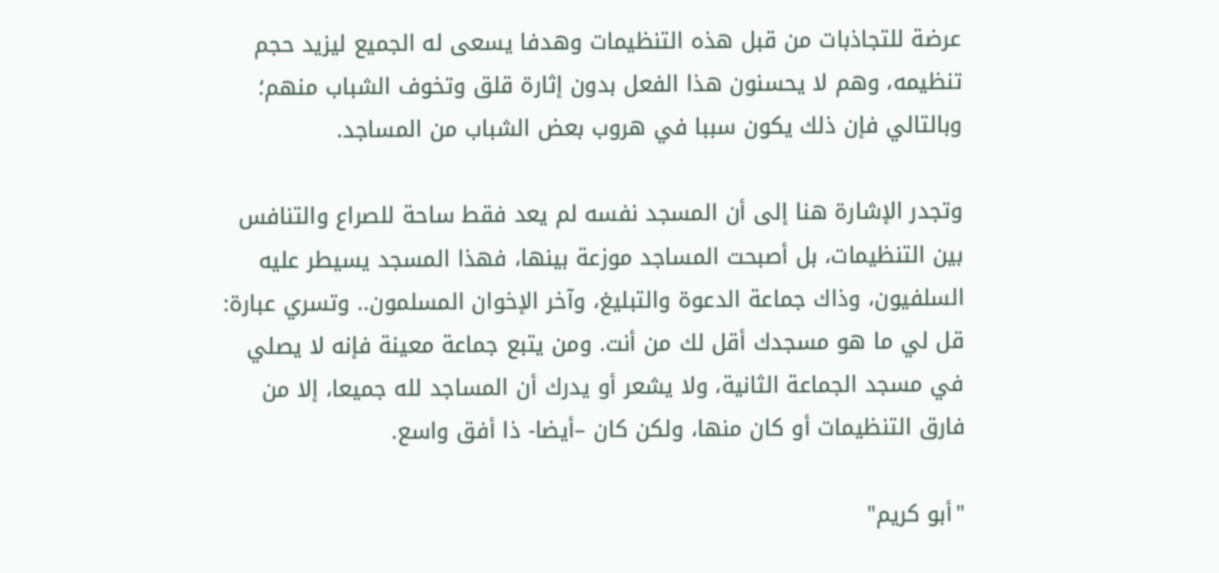عرضة للتجاذبات من قبل هذه التنظيمات وهدفا يسعى له الجميع ليزيد حجم تنظيمه، وهم لا يحسنون هذا الفعل بدون إثارة قلق وتخوف الشباب منهم؛ وبالتالي فإن ذلك يكون سببا في هروب بعض الشباب من المساجد.

وتجدر الإشارة هنا إلى أن المسجد نفسه لم يعد فقط ساحة للصراع والتنافس بين التنظيمات، بل أصبحت المساجد موزعة بينها، فهذا المسجد يسيطر عليه السلفيون، وذاك جماعة الدعوة والتبليغ، وآخر الإخوان المسلمون.. وتسري عبارة: قل لي ما هو مسجدك أقل لك من أنت. ومن يتبع جماعة معينة فإنه لا يصلي في مسجد الجماعة الثانية، ولا يشعر أو يدرك أن المساجد لله جميعا، إلا من فارق التنظيمات أو كان منها، ولكن كان –أيضا- ذا أفق واسع.

"أبو كريم"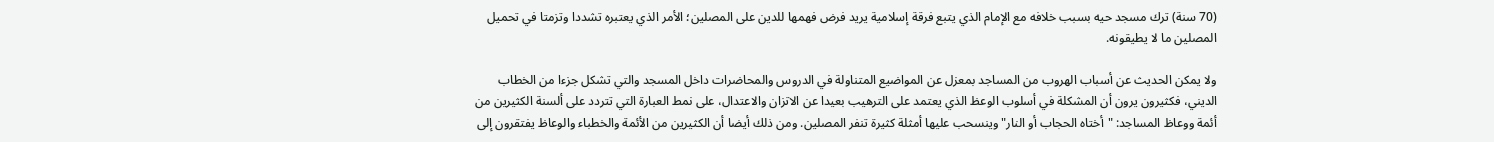(70 سنة) ترك مسجد حيه بسبب خلافه مع الإمام الذي يتبع فرقة إسلامية يريد فرض فهمها للدين على المصلين؛ الأمر الذي يعتبره تشددا وتزمتا في تحميل المصلين ما لا يطيقونه.

ولا يمكن الحديث عن أسباب الهروب من المساجد بمعزل عن المواضيع المتناولة في الدروس والمحاضرات داخل المسجد والتي تشكل جزءا من الخطاب الديني، فكثيرون يرون أن المشكلة في أسلوب الوعظ الذي يعتمد على الترهيب بعيدا عن الاتزان والاعتدال، على نمط العبارة التي تتردد على ألسنة الكثيرين من أئمة ووعاظ المساجد: "أختاه الحجاب أو النار" وينسحب عليها أمثلة كثيرة تنفر المصلين. ومن ذلك أيضا أن الكثيرين من الأئمة والخطباء والوعاظ يفتقرون إلى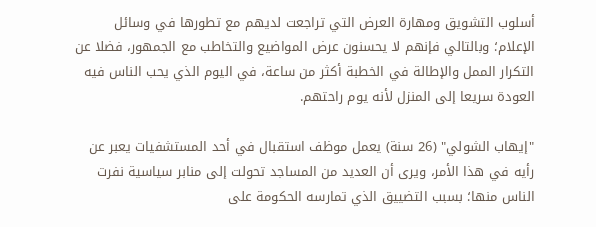أسلوب التشويق ومهارة العرض التي تراجعت لديهم مع تطورها في وسائل الإعلام؛ وبالتالي فإنهم لا يحسنون عرض المواضيع والتخاطب مع الجمهور، فضلا عن التكرار الممل والإطالة في الخطبة أكثر من ساعة، في اليوم الذي يحب الناس فيه العودة سريعا إلى المنزل لأنه يوم راحتهم.

"إيهاب الشولي" (26 سنة) يعمل موظف استقبال في أحد المستشفيات يعبر عن رأيه في هذا الأمر، ويرى أن العديد من المساجد تحولت إلى منابر سياسية نفرت الناس منها؛ بسبب التضييق الذي تمارسه الحكومة على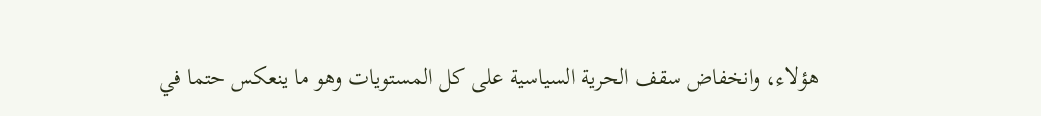هؤلاء، وانخفاض سقف الحرية السياسية على كل المستويات وهو ما ينعكس حتما في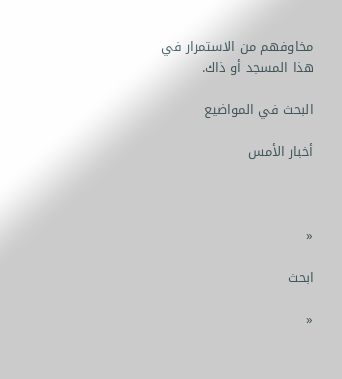مخاوفهم من الاستمرار في هذا المسجد أو ذاك.

البحث في المواضيع

أخبار الأمس



«

ابحث

«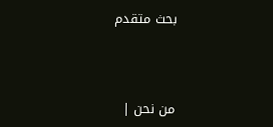بحث متقدم



من نحن |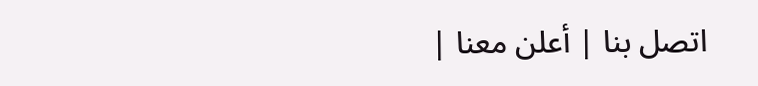اتصل بنا | أعلن معنا |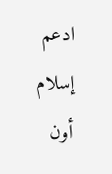ادعم إسلام أون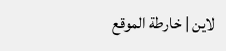لاين | خارطة الموقع